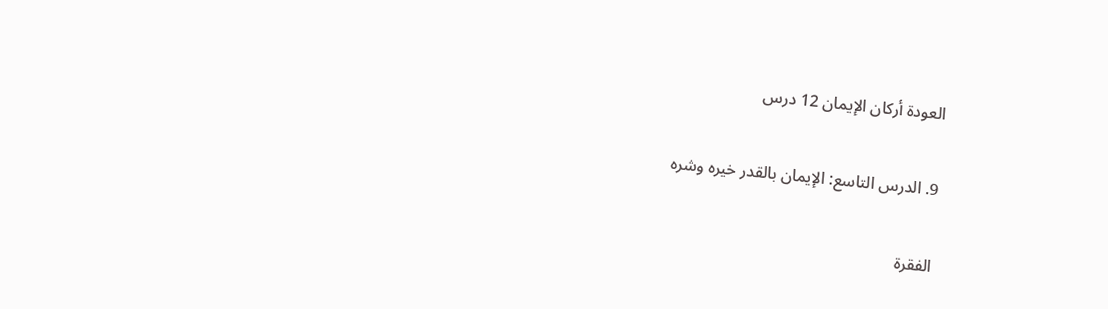العودة أركان الإيمان 12 درس

9. الدرس التاسع: الإيمان بالقدر خيره وشره

الفقرة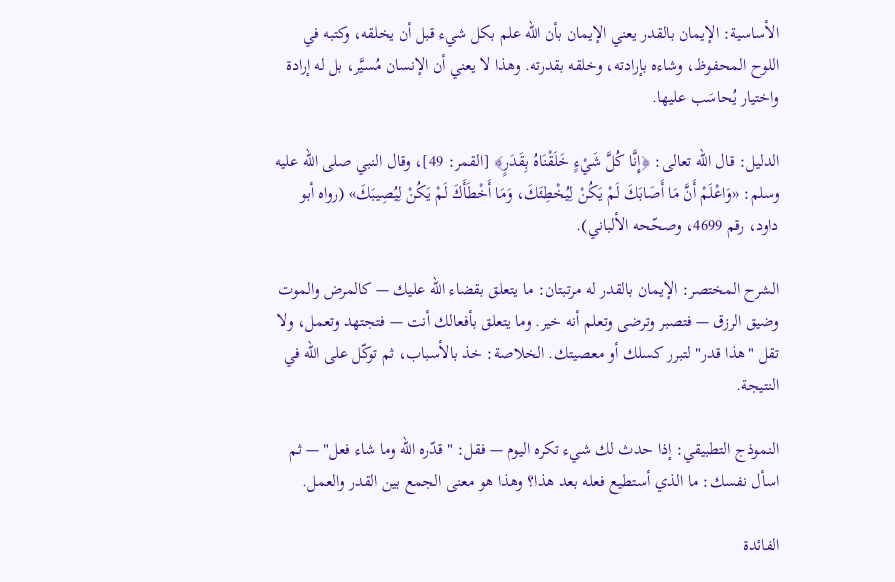الأساسية: الإيمان بالقدر يعني الإيمان بأن الله علم بكل شيء قبل أن يخلقه، وكتبه في اللوح المحفوظ، وشاءه بإرادته، وخلقه بقدرته. وهذا لا يعني أن الإنسان مُسيَّر، بل له إرادة واختيار يُحاسَب عليها.

الدليل: قال الله تعالى: ﴿إِنَّا كُلَّ شَيْءٍ خَلَقْنَاهُ بِقَدَرٍ﴾ [القمر: 49]، وقال النبي صلى الله عليه وسلم: «وَاعْلَمْ أَنَّ مَا أَصَابَكَ لَمْ يَكُنْ لِيُخْطِئَكَ، وَمَا أَخْطَأَكَ لَمْ يَكُنْ لِيُصِيبَكَ» (رواه أبو داود، رقم 4699، وصحّحه الألباني).

الشرح المختصر: الإيمان بالقدر له مرتبتان: ما يتعلق بقضاء الله عليك — كالمرض والموت وضيق الرزق — فتصبر وترضى وتعلم أنه خير. وما يتعلق بأفعالك أنت — فتجتهد وتعمل، ولا تقل "هذا قدر" لتبرر كسلك أو معصيتك. الخلاصة: خذ بالأسباب، ثم توكّل على الله في النتيجة.

النموذج التطبيقي: إذا حدث لك شيء تكره اليوم — فقل: "قدّره الله وما شاء فعل" — ثم اسأل نفسك: ما الذي أستطيع فعله بعد هذا؟ وهذا هو معنى الجمع بين القدر والعمل.

الفائدة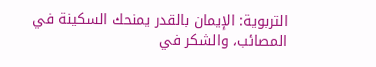التربوية: الإيمان بالقدر يمنحك السكينة في المصائب، والشكر في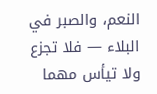النعم، والصبر في البلاء — فلا تجزع ولا تيأس مهما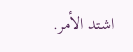اشتد الأمر.